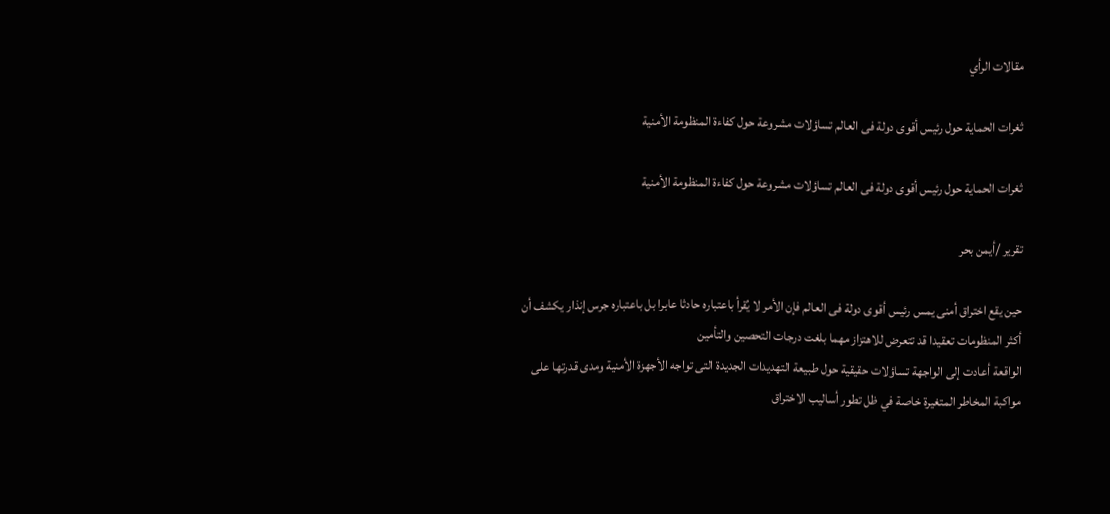مقالات الرأي

ثغرات الحماية حول رئيس أقوى دولة فى العالم تساؤلات مشروعة حول كفاءة المنظومة الأمنية

ثغرات الحماية حول رئيس أقوى دولة فى العالم تساؤلات مشروعة حول كفاءة المنظومة الأمنية

تقرير /أيمن بحر

حين يقع اختراق أمنى يمس رئيس أقوى دولة فى العالم فإن الأمر لا يُقرأ باعتباره حادثا عابرا بل باعتباره جرس إنذار يكشف أن أكثر المنظومات تعقيدا قد تتعرض للاهتزاز مهما بلغت درجات التحصين والتأمين
الواقعة أعادت إلى الواجهة تساؤلات حقيقية حول طبيعة التهديدات الجديدة التى تواجه الأجهزة الأمنية ومدى قدرتها على مواكبة المخاطر المتغيرة خاصة في ظل تطور أساليب الاختراق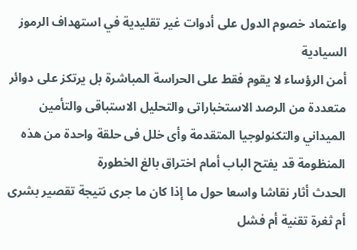واعتماد خصوم الدول على أدوات غير تقليدية في استهداف الرموز السيادية
أمن الرؤساء لا يقوم فقط على الحراسة المباشرة بل يرتكز على دوائر متعددة من الرصد الاستخباراتى والتحليل الاستباقى والتأمين الميداني والتكنولوجيا المتقدمة وأى خلل فى حلقة واحدة من هذه المنظومة قد يفتح الباب أمام اختراق بالغ الخطورة
الحدث أثار نقاشا واسعا حول ما إذا كان ما جرى نتيجة تقصير بشرى أم ثغرة تقنية أم فشل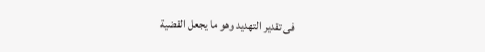فى تقدير التهديد وهو ما يجعل القضية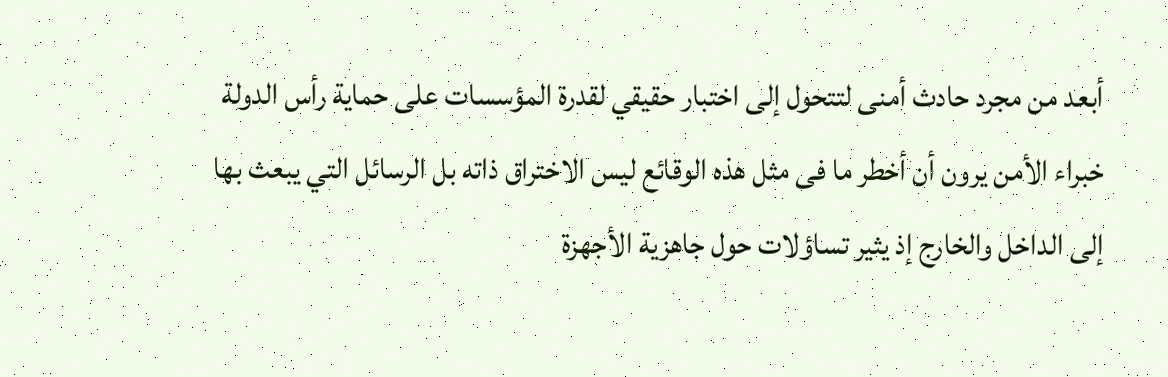أبعد من مجرد حادث أمنى لتتحول إلى اختبار حقيقي لقدرة المؤسسات على حماية رأس الدولة
خبراء الأمن يرون أن أخطر ما فى مثل هذه الوقائع ليس الاختراق ذاته بل الرسائل التي يبعث بها إلى الداخل والخارج إذ يثير تساؤلات حول جاهزية الأجهزة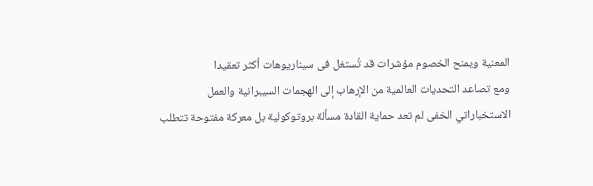المعنية ويمنح الخصوم مؤشرات قد تُستغل فى سيناريوهات أكثر تعقيدا
ومع تصاعد التحديات العالمية من الإرهاب إلى الهجمات السيبرانية والعمل الاستخباراتي الخفى لم تعد حماية القادة مسألة بروتوكولية بل معركة مفتوحة تتطلب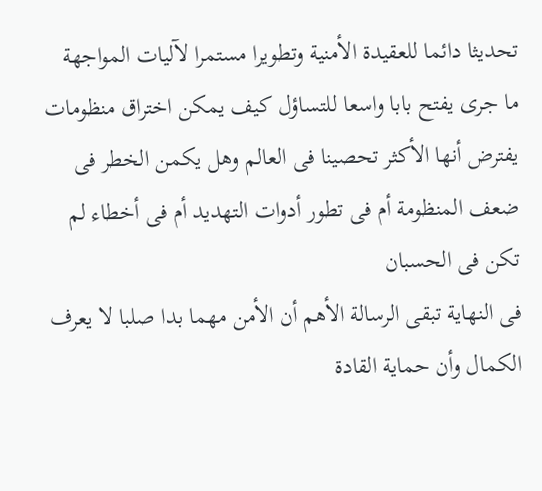تحديثا دائما للعقيدة الأمنية وتطويرا مستمرا لآليات المواجهة
ما جرى يفتح بابا واسعا للتساؤل كيف يمكن اختراق منظومات يفترض أنها الأكثر تحصينا فى العالم وهل يكمن الخطر فى ضعف المنظومة أم فى تطور أدوات التهديد أم فى أخطاء لم تكن فى الحسبان
فى النهاية تبقى الرسالة الأهم أن الأمن مهما بدا صلبا لا يعرف الكمال وأن حماية القادة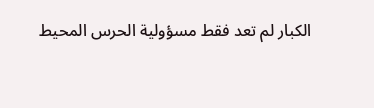الكبار لم تعد فقط مسؤولية الحرس المحيط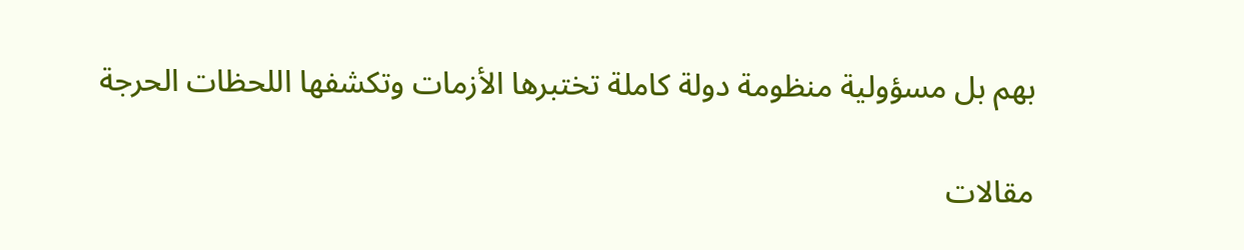بهم بل مسؤولية منظومة دولة كاملة تختبرها الأزمات وتكشفها اللحظات الحرجة

مقالات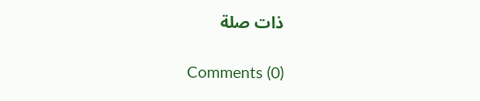ذات صلة

Comments (0)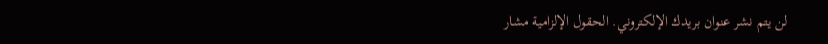لن يتم نشر عنوان بريدك الإلكتروني. الحقول الإلزامية مشار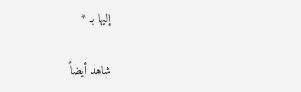إليها بـ *

شاهد أيضاً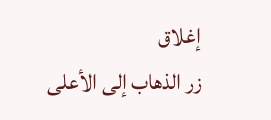إغلاق
زر الذهاب إلى الأعلى